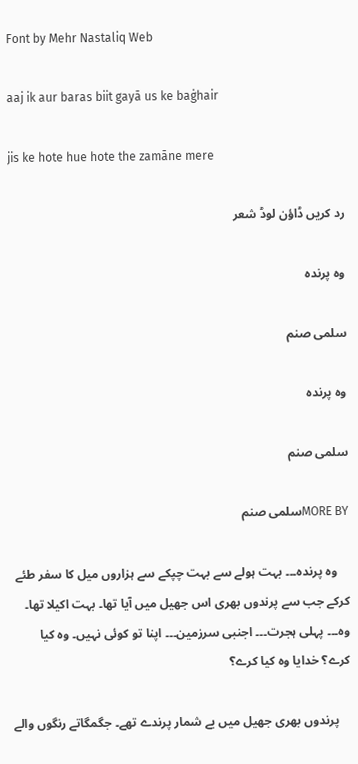Font by Mehr Nastaliq Web

aaj ik aur baras biit gayā us ke baġhair

jis ke hote hue hote the zamāne mere

رد کریں ڈاؤن لوڈ شعر

وہ پرندہ

سلمی صنم

وہ پرندہ

سلمی صنم

MORE BYسلمی صنم

    وہ پرندہ۔۔۔ بہت ہولے سے بہت چپکے سے ہزاروں میل کا سفر طئے کرکے جب سے پرندوں بھری اس جھیل میں آیا تھا۔ بہت اکیلا تھا۔ وہ۔۔۔ پہلی ہجرت۔۔۔ اجنبی سرزمین۔۔۔ اپنا تو کوئی نہیں۔ وہ کیا کرے؟ خدایا وہ کیا کرے؟

    پرندوں بھری جھیل میں بے شمار پرندے تھے۔ جگمگاتے رنگوں والے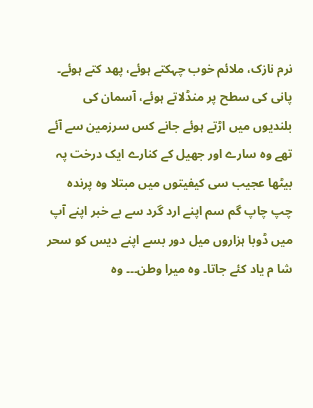نرم نازک، ملائم خوب چہکتے ہوئے، پھد کتے ہوئے۔ پانی کی سطح پر منڈلاتے ہوئے، آسمان کی بلندیوں میں اڑتے ہوئے جانے کس سرزمین سے آئے تھے وہ سارے اور جھیل کے کنارے ایک درخت پہ بیٹھا عجیب سی کیفیتوں میں مبتلا وہ پرندہ چپ چاپ گم سم اپنے ارد گرد سے بے خبر اپنے آپ میں ڈوبا ہزاروں میل دور بسے اپنے دیس کو سحر شا م یاد کئے جاتا۔ وہ میرا وطن۔۔۔ وہ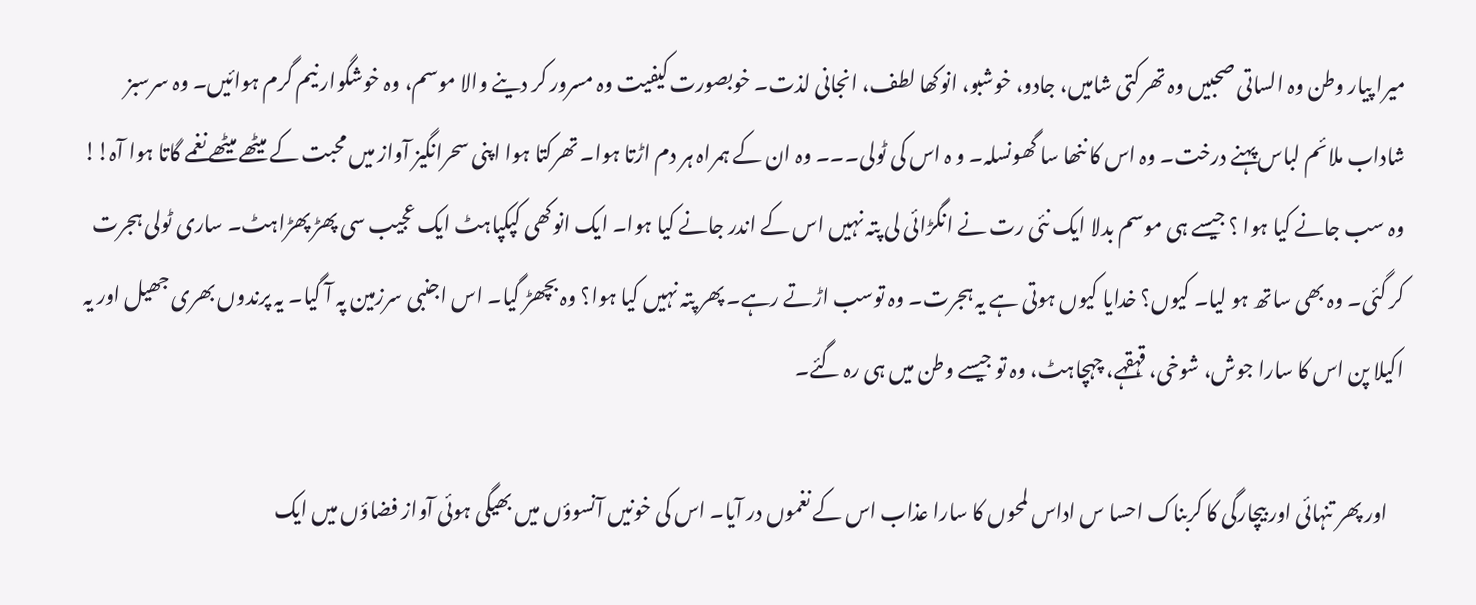میرا پیار وطن وہ الساتی صحبیں وہ تھرکتی شامیں، جادو، خوشبو، انوکھا لطف، انجانی لذت۔ خوبصورت کیفیت وہ مسرور کر دینے والا موسم، وہ خوشگوار نیم گرم ہوائیں۔ وہ سرسبز شاداب ملائم لباس پہنے درخت۔ وہ اس کا ننھا سا گھونسلہ۔ و ہ اس کی ٹولی۔۔۔ وہ ان کے ہمراہ ہر دم اڑتا ہوا۔ تھرکتا ہوا اپنی سحرانگیز آواز میں محبت کے میٹھے میٹھے نغمے گاتا ہوا آہ!! وہ سب جانے کیا ہوا ؟ جیسے ہی موسم بدلا ایک نئی رت نے انگڑائی لی پتہ نہیں اس کے اندر جانے کیا ہوا۔ ایک انوکھی کپکپاہٹ ایک عجیب سی پھڑ پھڑاہٹ۔ ساری ٹولی ہجرت کر گئی۔ وہ بھی ساتھ ہو لیا۔ کیوں؟ خدایا کیوں ہوتی ہے یہ ہجرت۔ وہ توسب اڑتے رہے۔ پھر پتہ نہیں کیا ہوا؟ وہ بچھڑ گیا۔ اس اجنبی سرزمین پہ آ گیا۔ یہ پرندوں بھری جھیل اور یہ اکیلا پن اس کا سارا جوش، شوخی، قہقہے، چہچاہٹ، وہ تو جیسے وطن میں ہی رہ گئے۔

    اور پھر تنہائی اور بیچارگی کا کربناک احسا س اداس لمحوں کا سارا عذاب اس کے نغموں در آیا۔ اس کی خونیں آنسوؤں میں بھیگی ہوئی آواز فضاؤں میں ایک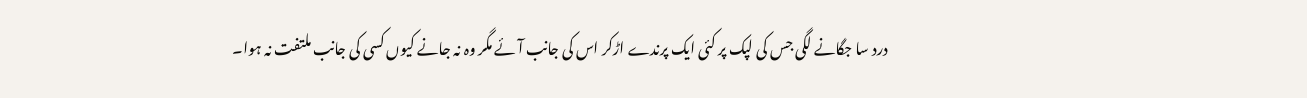درد سا جگانے لگی جس کی لپک پر کئی ایک پرندے اڑکر اس کی جانب آئے مگر وہ نہ جانے کیوں کسی کی جانب ملتفت نہ ہوا۔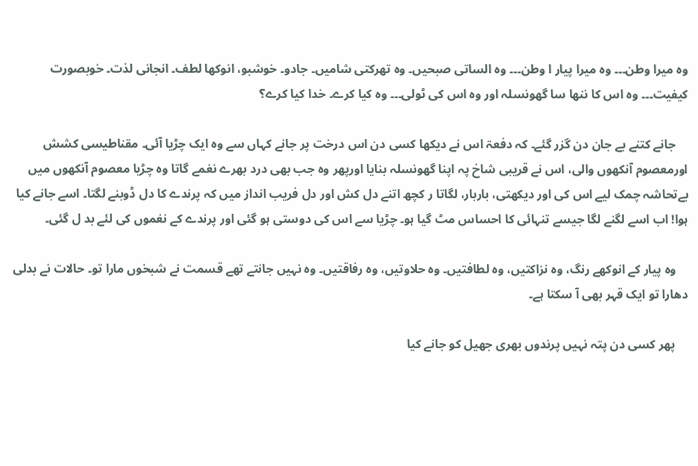وہ میرا وطن۔۔۔ وہ میرا پیار ا وطن۔۔۔ وہ الساتی صبحیں۔ وہ تھرکتی شامیں۔ جادو۔ خوشبو، انوکھا لطف۔ انجانی لذت۔ خوبصورت کیفیت۔۔۔ وہ اس کا ننھا سا گھونسلہ اور وہ اس کی ٹولی۔۔۔ وہ کیا کرے۔ خدا کیا کرے؟

    جانے کتنے بے جان دن گزر گئے۔ کہ دفعۃ اس نے دیکھا کسی دن اس درخت پر جانے کہاں سے وہ ایک چڑیا آئی۔ مقناطیسی کشش اورمعصوم آنکھوں والی، اس نے قریبی شاخ پہ اپنا گھونسلہ بنایا اورپھر وہ جب بھی درد بھرے نغمے گاتا وہ چڑیا معصوم آنکھوں میں بےتحاشہ چمک لیے اس کی اور دیکھتی، باربار، لگاتا ر کچھ اتنے دل کش اور دل فریب انداز میں کہ پرندے کا دل ڈوبنے لگتا۔ اسے جانے کیا ہوا! اب اسے لگنے لگا جیسے تنہائی کا احساس مٹ گیا ہو۔ چڑیا سے اس کی دوستی ہو گئی اور پرندے کے نغموں کی لئے بد ل گئی۔

    وہ پیار کے انوکھے رنگ، وہ نزاکتیں، وہ لطافتیں۔ وہ حلاوتیں، وہ رفاقتیں۔ وہ نہیں جانتے تھے قسمت نے شبخوں مارا تو۔ حالات نے بدلی دھارا تو ایک قہر بھی آ سکتا ہے۔

    پھر کسی دن پتہ نہیں پرندوں بھری جھیل کو جانے کیا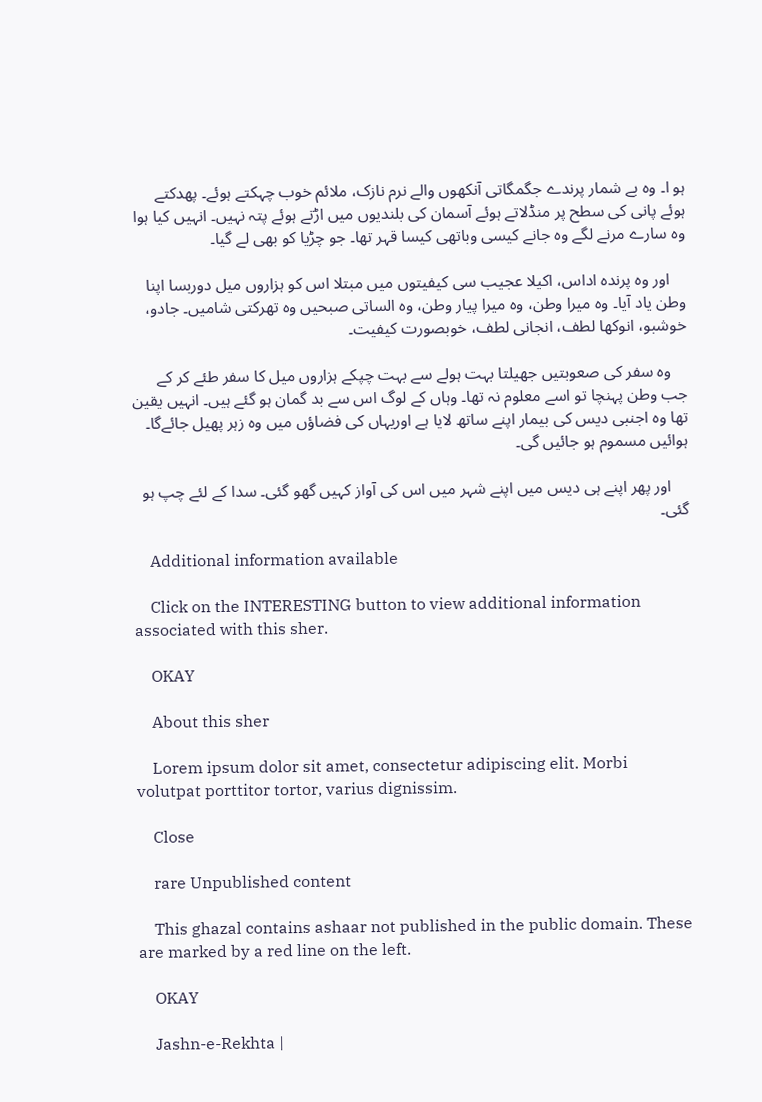ہو ا۔ وہ بے شمار پرندے جگمگاتی آنکھوں والے نرم نازک، ملائم خوب چہکتے ہوئے۔ پھدکتے ہوئے پانی کی سطح پر منڈلاتے ہوئے آسمان کی بلندیوں میں اڑتے ہوئے پتہ نہیں۔ انہیں کیا ہوا وہ سارے مرنے لگے وہ جانے کیسی وباتھی کیسا قہر تھا۔ جو چڑیا کو بھی لے گیا۔

    اور وہ پرندہ اداس، اکیلا عجیب سی کیفیتوں میں مبتلا اس کو ہزاروں میل دوربسا اپنا وطن یاد آیا۔ وہ میرا وطن، وہ میرا پیار وطن، وہ الساتی صبحیں وہ تھرکتی شامیں۔ جادو، خوشبو، انوکھا لطف، انجانی لطف، خوبصورت کیفیت۔

    وہ سفر کی صعوبتیں جھیلتا بہت ہولے سے بہت چپکے ہزاروں میل کا سفر طئے کر کے جب وطن پہنچا تو اسے معلوم نہ تھا۔ وہاں کے لوگ اس سے بد گمان ہو گئے ہیں۔ انہیں یقین تھا وہ اجنبی دیس کی بیمار اپنے ساتھ لایا ہے اوریہاں کی فضاؤں میں وہ زہر پھیل جائےگا۔ ہوائیں مسموم ہو جائیں گی۔

    اور پھر اپنے ہی دیس میں اپنے شہر میں اس کی آواز کہیں گھو گئی۔ سدا کے لئے چپ ہو گئی۔

    Additional information available

    Click on the INTERESTING button to view additional information associated with this sher.

    OKAY

    About this sher

    Lorem ipsum dolor sit amet, consectetur adipiscing elit. Morbi volutpat porttitor tortor, varius dignissim.

    Close

    rare Unpublished content

    This ghazal contains ashaar not published in the public domain. These are marked by a red line on the left.

    OKAY

    Jashn-e-Rekhta |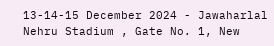13-14-15 December 2024 - Jawaharlal Nehru Stadium , Gate No. 1, New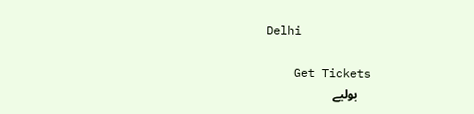Delhi

    Get Tickets
    بولیے